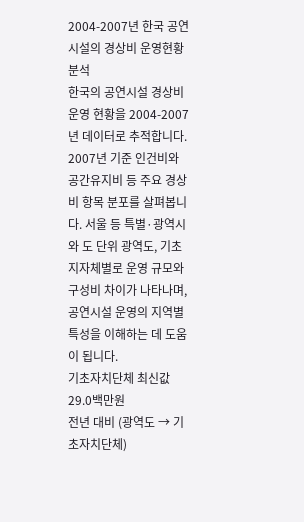2004-2007년 한국 공연시설의 경상비 운영현황 분석
한국의 공연시설 경상비 운영 현황을 2004-2007년 데이터로 추적합니다. 2007년 기준 인건비와 공간유지비 등 주요 경상비 항목 분포를 살펴봅니다. 서울 등 특별·광역시와 도 단위 광역도, 기초 지자체별로 운영 규모와 구성비 차이가 나타나며, 공연시설 운영의 지역별 특성을 이해하는 데 도움이 됩니다.
기초자치단체 최신값29.0백만원
전년 대비 (광역도 → 기초자치단체)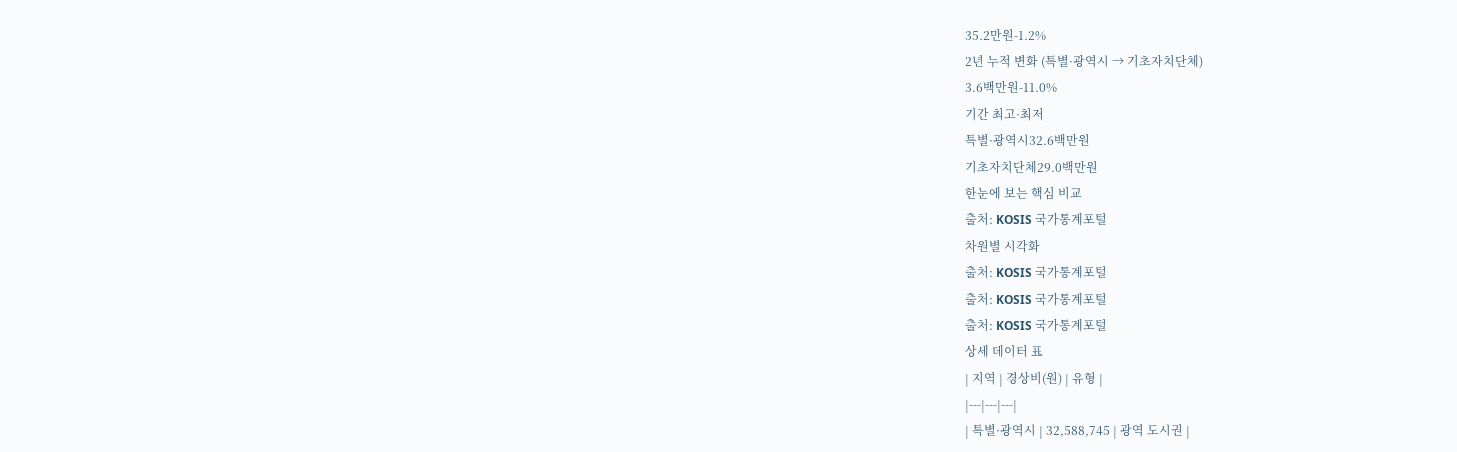35.2만원-1.2%
2년 누적 변화 (특별·광역시 → 기초자치단체)
3.6백만원-11.0%
기간 최고·최저
특별·광역시32.6백만원
기초자치단체29.0백만원
한눈에 보는 핵심 비교
출처: KOSIS 국가통계포털
차원별 시각화
출처: KOSIS 국가통계포털
출처: KOSIS 국가통계포털
출처: KOSIS 국가통계포털
상세 데이터 표
| 지역 | 경상비(원) | 유형 |
|---|---|---|
| 특별·광역시 | 32,588,745 | 광역 도시권 |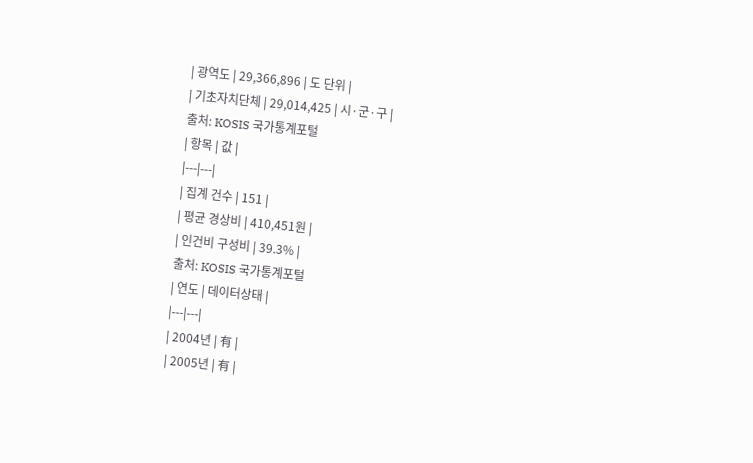| 광역도 | 29,366,896 | 도 단위 |
| 기초자치단체 | 29,014,425 | 시·군·구 |
출처: KOSIS 국가통계포털
| 항목 | 값 |
|---|---|
| 집계 건수 | 151 |
| 평균 경상비 | 410,451원 |
| 인건비 구성비 | 39.3% |
출처: KOSIS 국가통계포털
| 연도 | 데이터상태 |
|---|---|
| 2004년 | 有 |
| 2005년 | 有 |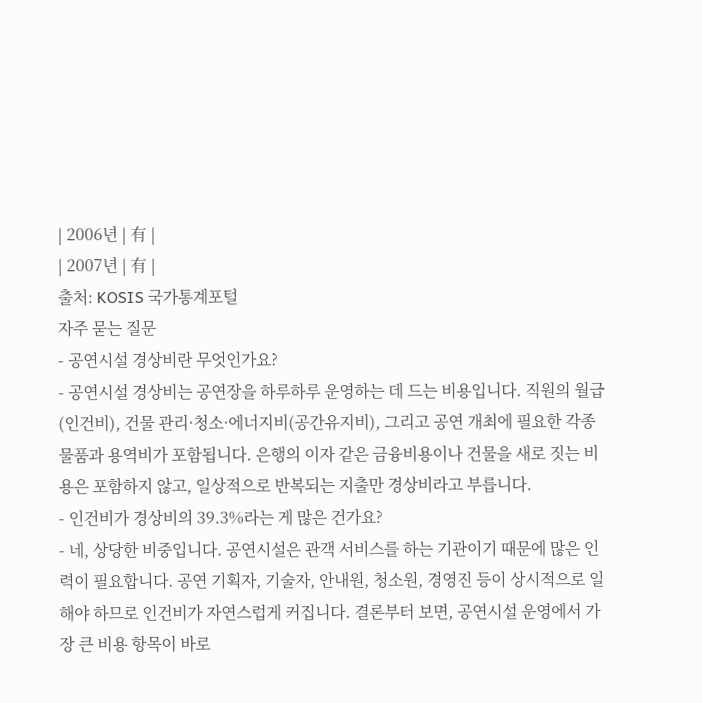| 2006년 | 有 |
| 2007년 | 有 |
출처: KOSIS 국가통계포털
자주 묻는 질문
- 공연시설 경상비란 무엇인가요?
- 공연시설 경상비는 공연장을 하루하루 운영하는 데 드는 비용입니다. 직원의 월급(인건비), 건물 관리·청소·에너지비(공간유지비), 그리고 공연 개최에 필요한 각종 물품과 용역비가 포함됩니다. 은행의 이자 같은 금융비용이나 건물을 새로 짓는 비용은 포함하지 않고, 일상적으로 반복되는 지출만 경상비라고 부릅니다.
- 인건비가 경상비의 39.3%라는 게 많은 건가요?
- 네, 상당한 비중입니다. 공연시설은 관객 서비스를 하는 기관이기 때문에 많은 인력이 필요합니다. 공연 기획자, 기술자, 안내원, 청소원, 경영진 등이 상시적으로 일해야 하므로 인건비가 자연스럽게 커집니다. 결론부터 보면, 공연시설 운영에서 가장 큰 비용 항목이 바로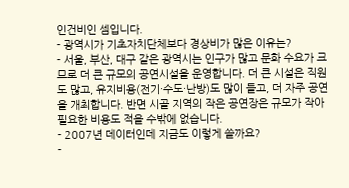인건비인 셈입니다.
- 광역시가 기초자치단체보다 경상비가 많은 이유는?
- 서울, 부산, 대구 같은 광역시는 인구가 많고 문화 수요가 크므로 더 큰 규모의 공연시설을 운영합니다. 더 큰 시설은 직원도 많고, 유지비용(전기·수도·난방)도 많이 들고, 더 자주 공연을 개최합니다. 반면 시골 지역의 작은 공연장은 규모가 작아 필요한 비용도 적을 수밖에 없습니다.
- 2007년 데이터인데 지금도 이렇게 쓸까요?
-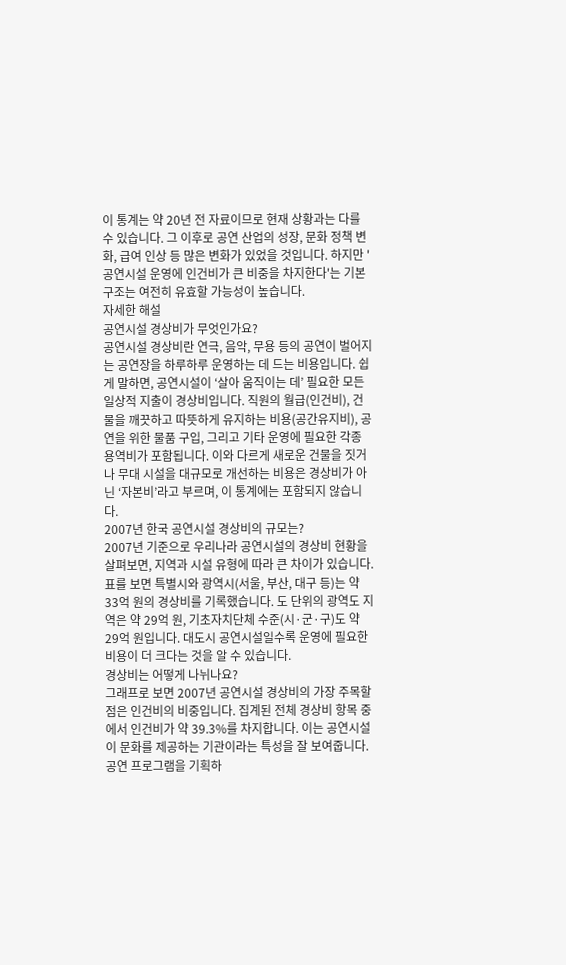이 통계는 약 20년 전 자료이므로 현재 상황과는 다를 수 있습니다. 그 이후로 공연 산업의 성장, 문화 정책 변화, 급여 인상 등 많은 변화가 있었을 것입니다. 하지만 '공연시설 운영에 인건비가 큰 비중을 차지한다'는 기본 구조는 여전히 유효할 가능성이 높습니다.
자세한 해설
공연시설 경상비가 무엇인가요?
공연시설 경상비란 연극, 음악, 무용 등의 공연이 벌어지는 공연장을 하루하루 운영하는 데 드는 비용입니다. 쉽게 말하면, 공연시설이 ‘살아 움직이는 데’ 필요한 모든 일상적 지출이 경상비입니다. 직원의 월급(인건비), 건물을 깨끗하고 따뜻하게 유지하는 비용(공간유지비), 공연을 위한 물품 구입, 그리고 기타 운영에 필요한 각종 용역비가 포함됩니다. 이와 다르게 새로운 건물을 짓거나 무대 시설을 대규모로 개선하는 비용은 경상비가 아닌 ‘자본비’라고 부르며, 이 통계에는 포함되지 않습니다.
2007년 한국 공연시설 경상비의 규모는?
2007년 기준으로 우리나라 공연시설의 경상비 현황을 살펴보면, 지역과 시설 유형에 따라 큰 차이가 있습니다. 표를 보면 특별시와 광역시(서울, 부산, 대구 등)는 약 33억 원의 경상비를 기록했습니다. 도 단위의 광역도 지역은 약 29억 원, 기초자치단체 수준(시·군·구)도 약 29억 원입니다. 대도시 공연시설일수록 운영에 필요한 비용이 더 크다는 것을 알 수 있습니다.
경상비는 어떻게 나뉘나요?
그래프로 보면 2007년 공연시설 경상비의 가장 주목할 점은 인건비의 비중입니다. 집계된 전체 경상비 항목 중에서 인건비가 약 39.3%를 차지합니다. 이는 공연시설이 문화를 제공하는 기관이라는 특성을 잘 보여줍니다. 공연 프로그램을 기획하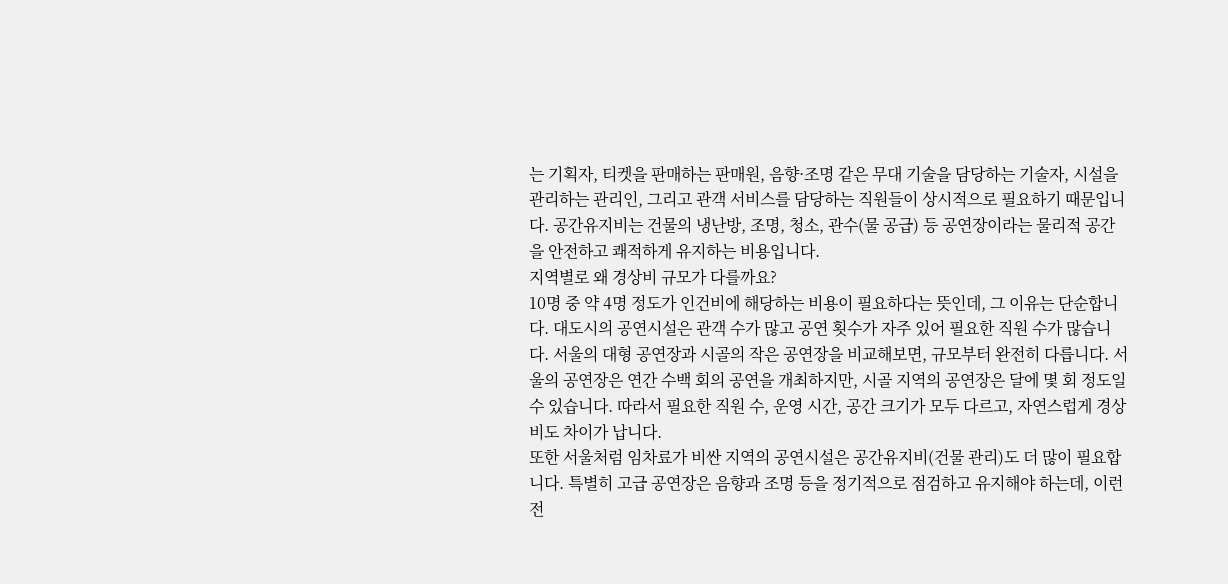는 기획자, 티켓을 판매하는 판매원, 음향·조명 같은 무대 기술을 담당하는 기술자, 시설을 관리하는 관리인, 그리고 관객 서비스를 담당하는 직원들이 상시적으로 필요하기 때문입니다. 공간유지비는 건물의 냉난방, 조명, 청소, 관수(물 공급) 등 공연장이라는 물리적 공간을 안전하고 쾌적하게 유지하는 비용입니다.
지역별로 왜 경상비 규모가 다를까요?
10명 중 약 4명 정도가 인건비에 해당하는 비용이 필요하다는 뜻인데, 그 이유는 단순합니다. 대도시의 공연시설은 관객 수가 많고 공연 횟수가 자주 있어 필요한 직원 수가 많습니다. 서울의 대형 공연장과 시골의 작은 공연장을 비교해보면, 규모부터 완전히 다릅니다. 서울의 공연장은 연간 수백 회의 공연을 개최하지만, 시골 지역의 공연장은 달에 몇 회 정도일 수 있습니다. 따라서 필요한 직원 수, 운영 시간, 공간 크기가 모두 다르고, 자연스럽게 경상비도 차이가 납니다.
또한 서울처럼 임차료가 비싼 지역의 공연시설은 공간유지비(건물 관리)도 더 많이 필요합니다. 특별히 고급 공연장은 음향과 조명 등을 정기적으로 점검하고 유지해야 하는데, 이런 전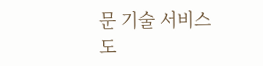문 기술 서비스도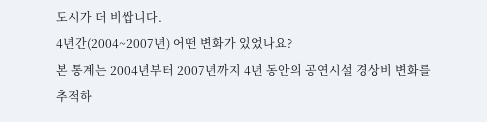도시가 더 비쌉니다.
4년간(2004~2007년) 어떤 변화가 있었나요?
본 통계는 2004년부터 2007년까지 4년 동안의 공연시설 경상비 변화를 추적하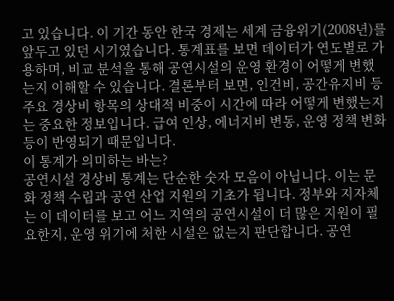고 있습니다. 이 기간 동안 한국 경제는 세계 금융위기(2008년)를 앞두고 있던 시기였습니다. 통계표를 보면 데이터가 연도별로 가용하며, 비교 분석을 통해 공연시설의 운영 환경이 어떻게 변했는지 이해할 수 있습니다. 결론부터 보면, 인건비, 공간유지비 등 주요 경상비 항목의 상대적 비중이 시간에 따라 어떻게 변했는지는 중요한 정보입니다. 급여 인상, 에너지비 변동, 운영 정책 변화 등이 반영되기 때문입니다.
이 통계가 의미하는 바는?
공연시설 경상비 통계는 단순한 숫자 모음이 아닙니다. 이는 문화 정책 수립과 공연 산업 지원의 기초가 됩니다. 정부와 지자체는 이 데이터를 보고 어느 지역의 공연시설이 더 많은 지원이 필요한지, 운영 위기에 처한 시설은 없는지 판단합니다. 공연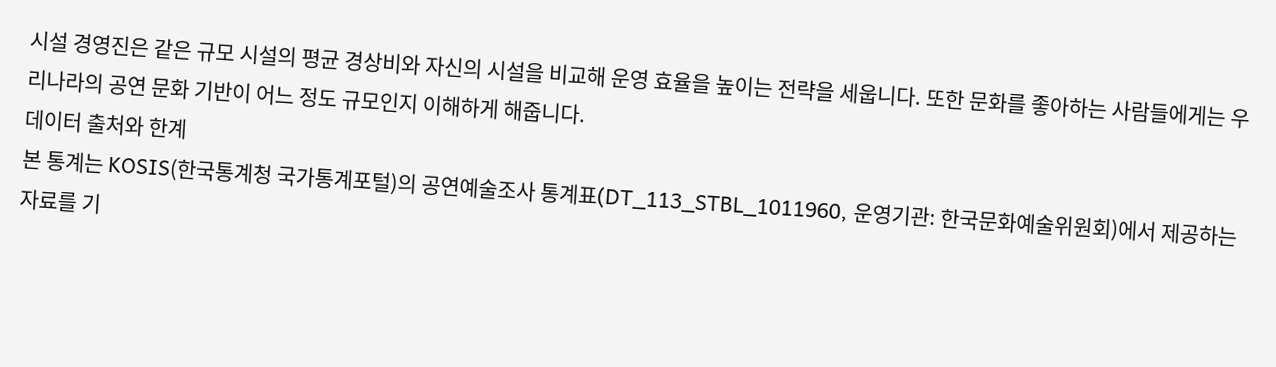시설 경영진은 같은 규모 시설의 평균 경상비와 자신의 시설을 비교해 운영 효율을 높이는 전략을 세웁니다. 또한 문화를 좋아하는 사람들에게는 우리나라의 공연 문화 기반이 어느 정도 규모인지 이해하게 해줍니다.
데이터 출처와 한계
본 통계는 KOSIS(한국통계청 국가통계포털)의 공연예술조사 통계표(DT_113_STBL_1011960, 운영기관: 한국문화예술위원회)에서 제공하는 자료를 기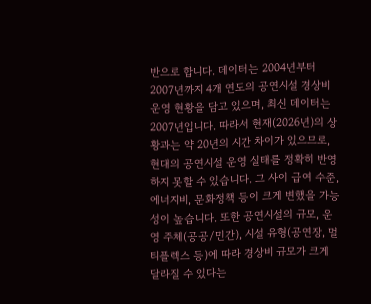반으로 합니다. 데이터는 2004년부터 2007년까지 4개 연도의 공연시설 경상비 운영 현황을 담고 있으며, 최신 데이터는 2007년입니다. 따라서 현재(2026년)의 상황과는 약 20년의 시간 차이가 있으므로, 현대의 공연시설 운영 실태를 정확히 반영하지 못할 수 있습니다. 그 사이 급여 수준, 에너지비, 문화정책 등이 크게 변했을 가능성이 높습니다. 또한 공연시설의 규모, 운영 주체(공공/민간), 시설 유형(공연장, 멀티플렉스 등)에 따라 경상비 규모가 크게 달라질 수 있다는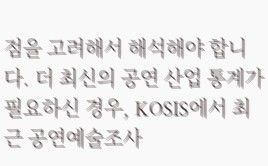점을 고려해서 해석해야 합니다. 더 최신의 공연 산업 통계가 필요하신 경우, KOSIS에서 최근 공연예술조사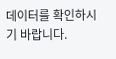데이터를 확인하시기 바랍니다.